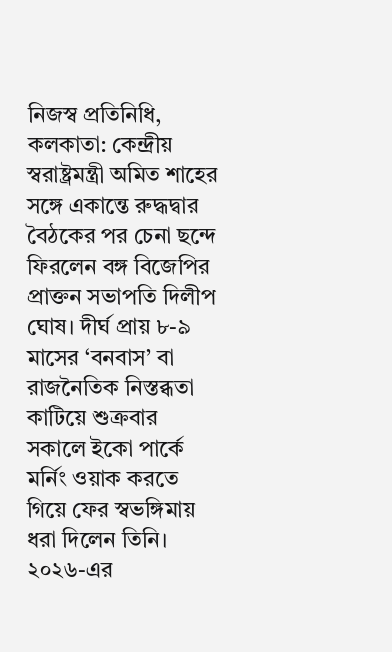নিজস্ব প্রতিনিধি, কলকাতা: কেন্দ্রীয় স্বরাষ্ট্রমন্ত্রী অমিত শাহের সঙ্গে একান্তে রুদ্ধদ্বার বৈঠকের পর চেনা ছন্দে ফিরলেন বঙ্গ বিজেপির প্রাক্তন সভাপতি দিলীপ ঘোষ। দীর্ঘ প্রায় ৮-৯ মাসের ‘বনবাস’ বা রাজনৈতিক নিস্তব্ধতা কাটিয়ে শুক্রবার সকালে ইকো পার্কে মর্নিং ওয়াক করতে গিয়ে ফের স্বভঙ্গিমায় ধরা দিলেন তিনি। ২০২৬-এর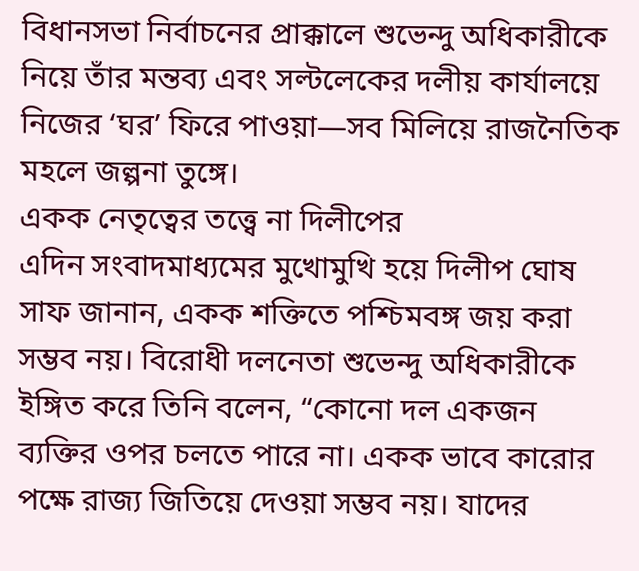বিধানসভা নির্বাচনের প্রাক্কালে শুভেন্দু অধিকারীকে নিয়ে তাঁর মন্তব্য এবং সল্টলেকের দলীয় কার্যালয়ে নিজের ‘ঘর’ ফিরে পাওয়া—সব মিলিয়ে রাজনৈতিক মহলে জল্পনা তুঙ্গে।
একক নেতৃত্বের তত্ত্বে না দিলীপের
এদিন সংবাদমাধ্যমের মুখোমুখি হয়ে দিলীপ ঘোষ সাফ জানান, একক শক্তিতে পশ্চিমবঙ্গ জয় করা সম্ভব নয়। বিরোধী দলনেতা শুভেন্দু অধিকারীকে ইঙ্গিত করে তিনি বলেন, “কোনো দল একজন ব্যক্তির ওপর চলতে পারে না। একক ভাবে কারোর পক্ষে রাজ্য জিতিয়ে দেওয়া সম্ভব নয়। যাদের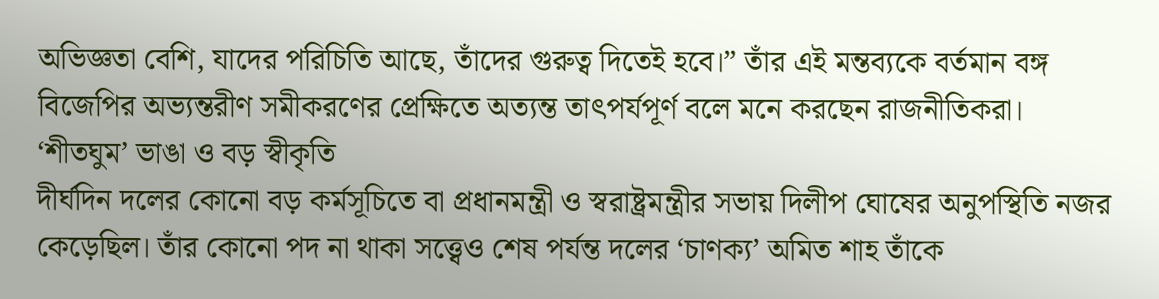অভিজ্ঞতা বেশি, যাদের পরিচিতি আছে, তাঁদের গুরুত্ব দিতেই হবে।” তাঁর এই মন্তব্যকে বর্তমান বঙ্গ বিজেপির অভ্যন্তরীণ সমীকরণের প্রেক্ষিতে অত্যন্ত তাৎপর্যপূর্ণ বলে মনে করছেন রাজনীতিকরা।
‘শীতঘুম’ ভাঙা ও বড় স্বীকৃতি
দীর্ঘদিন দলের কোনো বড় কর্মসূচিতে বা প্রধানমন্ত্রী ও স্বরাষ্ট্রমন্ত্রীর সভায় দিলীপ ঘোষের অনুপস্থিতি নজর কেড়েছিল। তাঁর কোনো পদ না থাকা সত্ত্বেও শেষ পর্যন্ত দলের ‘চাণক্য’ অমিত শাহ তাঁকে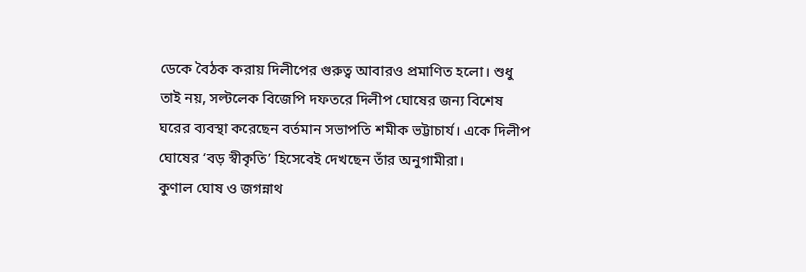ডেকে বৈঠক করায় দিলীপের গুরুত্ব আবারও প্রমাণিত হলো। শুধু তাই নয়, সল্টলেক বিজেপি দফতরে দিলীপ ঘোষের জন্য বিশেষ ঘরের ব্যবস্থা করেছেন বর্তমান সভাপতি শমীক ভট্টাচার্য। একে দিলীপ ঘোষের ‘বড় স্বীকৃতি’ হিসেবেই দেখছেন তাঁর অনুগামীরা।
কুণাল ঘোষ ও জগন্নাথ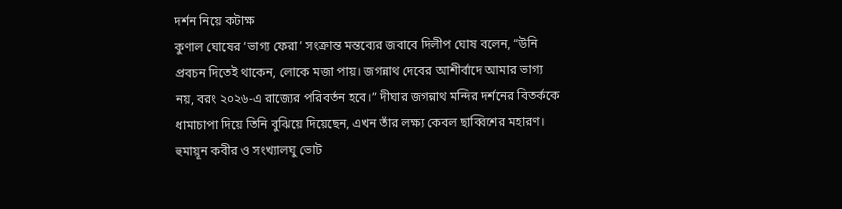দর্শন নিয়ে কটাক্ষ
কুণাল ঘোষের ‘ভাগ্য ফেরা’ সংক্রান্ত মন্তব্যের জবাবে দিলীপ ঘোষ বলেন, “উনি প্রবচন দিতেই থাকেন, লোকে মজা পায়। জগন্নাথ দেবের আশীর্বাদে আমার ভাগ্য নয়, বরং ২০২৬-এ রাজ্যের পরিবর্তন হবে।” দীঘার জগন্নাথ মন্দির দর্শনের বিতর্ককে ধামাচাপা দিয়ে তিনি বুঝিয়ে দিয়েছেন, এখন তাঁর লক্ষ্য কেবল ছাব্বিশের মহারণ।
হুমায়ূন কবীর ও সংখ্যালঘু ভোট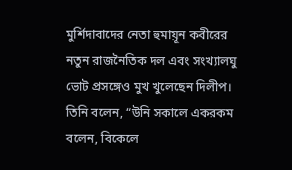মুর্শিদাবাদের নেতা হুমায়ূন কবীরের নতুন রাজনৈতিক দল এবং সংখ্যালঘু ভোট প্রসঙ্গেও মুখ খুলেছেন দিলীপ। তিনি বলেন, “উনি সকালে একরকম বলেন, বিকেলে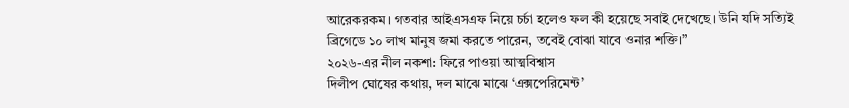আরেকরকম। গতবার আইএসএফ নিয়ে চর্চা হলেও ফল কী হয়েছে সবাই দেখেছে। উনি যদি সত্যিই ব্রিগেডে ১০ লাখ মানুষ জমা করতে পারেন, তবেই বোঝা যাবে ওনার শক্তি।”
২০২৬-এর নীল নকশা: ফিরে পাওয়া আত্মবিশ্বাস
দিলীপ ঘোষের কথায়, দল মাঝে মাঝে ‘এক্সপেরিমেন্ট’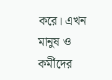করে। এখন মানুষ ও কর্মীদের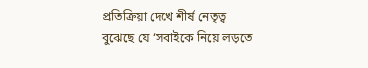প্রতিক্রিয়া দেখে শীর্ষ নেতৃত্ব বুঝেছে যে ‘সবাইকে নিয়ে লড়তে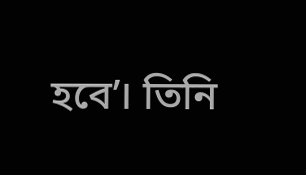হবে’। তিনি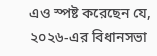এও স্পষ্ট করেছেন যে, ২০২৬-এর বিধানসভা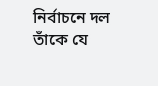নির্বাচনে দল তাঁকে যে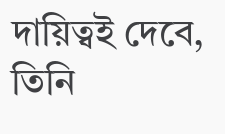দায়িত্বই দেবে, তিনি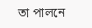তা পালনে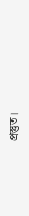প্রস্তুত।